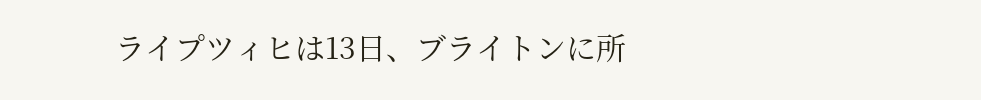ライプツィヒは13日、ブライトンに所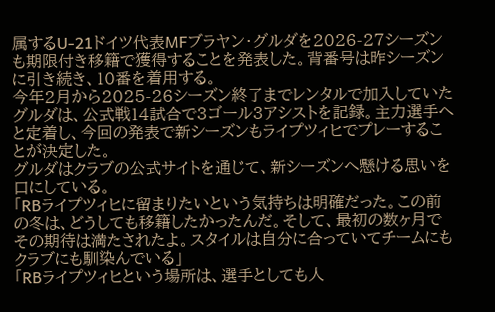属するU-21ドイツ代表MFブラヤン・グルダを2026-27シーズンも期限付き移籍で獲得することを発表した。背番号は昨シーズンに引き続き、10番を着用する。
今年2月から2025-26シーズン終了までレンタルで加入していたグルダは、公式戦14試合で3ゴール3アシストを記録。主力選手へと定着し、今回の発表で新シーズンもライプツィヒでプレーすることが決定した。
グルダはクラブの公式サイトを通じて、新シーズンへ懸ける思いを口にしている。
「RBライプツィヒに留まりたいという気持ちは明確だった。この前の冬は、どうしても移籍したかったんだ。そして、最初の数ヶ月でその期待は満たされたよ。スタイルは自分に合っていてチームにもクラブにも馴染んでいる」
「RBライプツィヒという場所は、選手としても人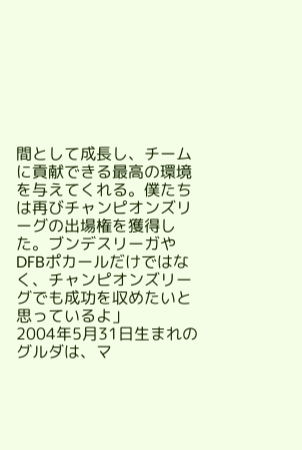間として成長し、チームに貢献できる最高の環境を与えてくれる。僕たちは再びチャンピオンズリーグの出場権を獲得した。ブンデスリーガやDFBポカールだけではなく、チャンピオンズリーグでも成功を収めたいと思っているよ」
2004年5月31日生まれのグルダは、マ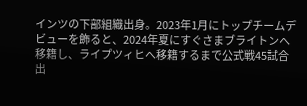インツの下部組織出身。2023年1月にトップチームデビューを飾ると、2024年夏にすぐさまブライトンへ移籍し、ライプツィヒへ移籍するまで公式戦45試合出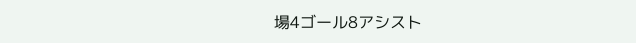場4ゴール8アシスト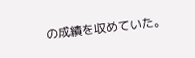の成績を収めていた。